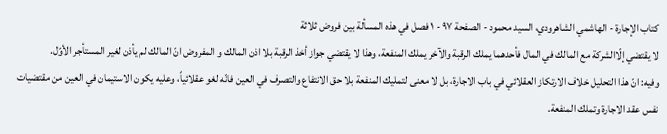كتاب الإجارة - الهاشمي الشاهرودي، السيد محمود - الصفحة ٩٧ - ١ فصل في هذه المسألة بين فروض ثلاثة
لا يقتضي إلّاالشركة مع المالك في المال فأحدهما يملك الرقبة والآخر يملك المنفعة، وهذا لا يقتضي جواز أخذ الرقبة بلا اذن المالك و المفروض انّ المالك لم يأذن لغير المستأجر الأوّل.
وفيه: انّ هذا التحليل خلاف الارتكاز العقلائي في باب الاجارة، بل لا معنى لتمليك المنفعة بلا حق الانتفاع والتصرف في العين فانّه لغو عقلائياً، وعليه يكون الاستيمان في العين من مقتضيات نفس عقد الاجارة وتملك المنفعة.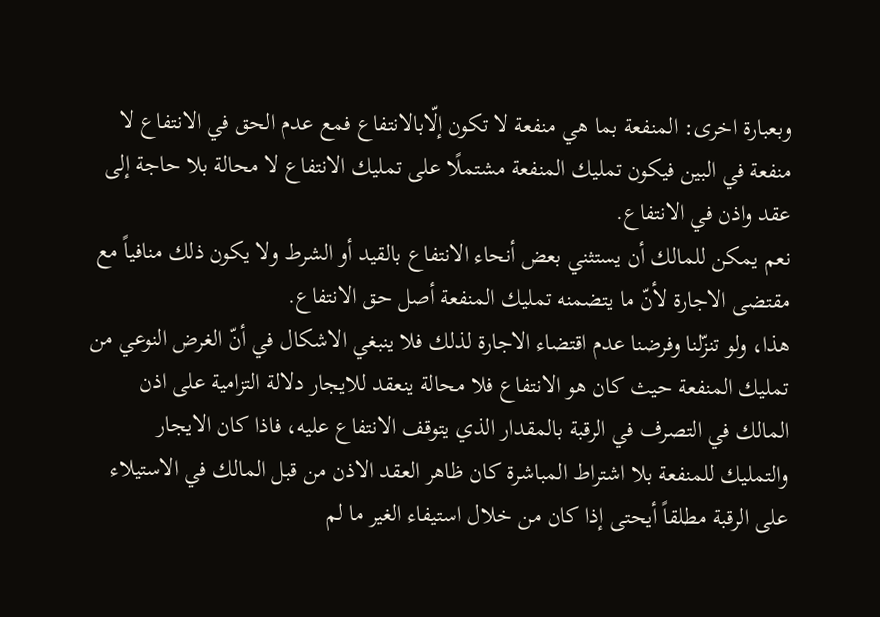وبعبارة اخرى: المنفعة بما هي منفعة لا تكون إلّابالانتفاع فمع عدم الحق في الانتفاع لا منفعة في البين فيكون تمليك المنفعة مشتملًا على تمليك الانتفاع لا محالة بلا حاجة إلى عقد واذن في الانتفاع.
نعم يمكن للمالك أن يستثني بعض أنحاء الانتفاع بالقيد أو الشرط ولا يكون ذلك منافياً مع مقتضى الاجارة لأنّ ما يتضمنه تمليك المنفعة أصل حق الانتفاع.
هذا، ولو تنزّلنا وفرضنا عدم اقتضاء الاجارة لذلك فلا ينبغي الاشكال في أنّ الغرض النوعي من تمليك المنفعة حيث كان هو الانتفاع فلا محالة ينعقد للايجار دلالة التزامية على اذن المالك في التصرف في الرقبة بالمقدار الذي يتوقف الانتفاع عليه، فاذا كان الايجار والتمليك للمنفعة بلا اشتراط المباشرة كان ظاهر العقد الاذن من قبل المالك في الاستيلاء على الرقبة مطلقاً أيحتى إذا كان من خلال استيفاء الغير ما لم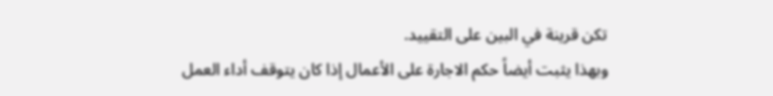تكن قرينة في البين على التقييد.
وبهذا يثبت أيضاً حكم الاجارة على الأعمال إذا كان يتوقف أداء العمل